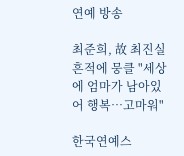연예 방송

최준희, 故 최진실 흔적에 뭉클 "세상에 엄마가 남아있어 행복…고마워"

한국연예스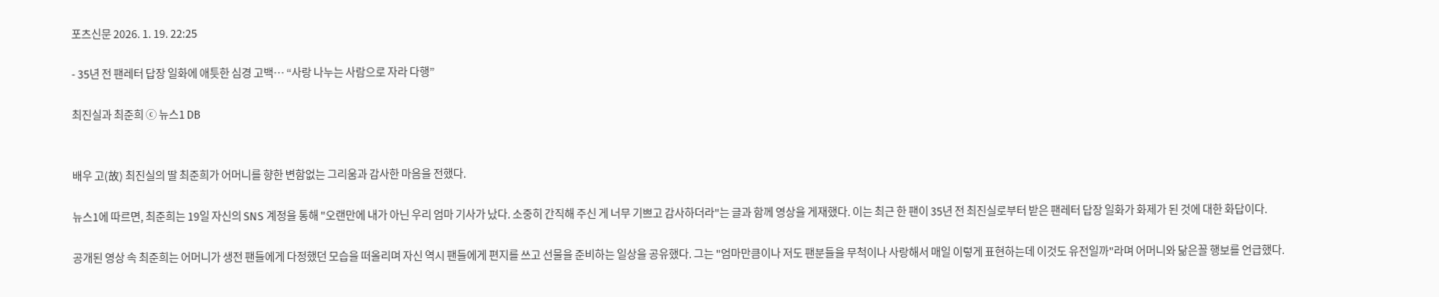포츠신문 2026. 1. 19. 22:25

- 35년 전 팬레터 답장 일화에 애틋한 심경 고백… “사랑 나누는 사람으로 자라 다행”

최진실과 최준희 ⓒ 뉴스1 DB


배우 고(故) 최진실의 딸 최준희가 어머니를 향한 변함없는 그리움과 감사한 마음을 전했다.

뉴스1에 따르면, 최준희는 19일 자신의 SNS 계정을 통해 "오랜만에 내가 아닌 우리 엄마 기사가 났다. 소중히 간직해 주신 게 너무 기쁘고 감사하더라"는 글과 함께 영상을 게재했다. 이는 최근 한 팬이 35년 전 최진실로부터 받은 팬레터 답장 일화가 화제가 된 것에 대한 화답이다.

공개된 영상 속 최준희는 어머니가 생전 팬들에게 다정했던 모습을 떠올리며 자신 역시 팬들에게 편지를 쓰고 선물을 준비하는 일상을 공유했다. 그는 "엄마만큼이나 저도 팬분들을 무척이나 사랑해서 매일 이렇게 표현하는데 이것도 유전일까"라며 어머니와 닮은꼴 행보를 언급했다.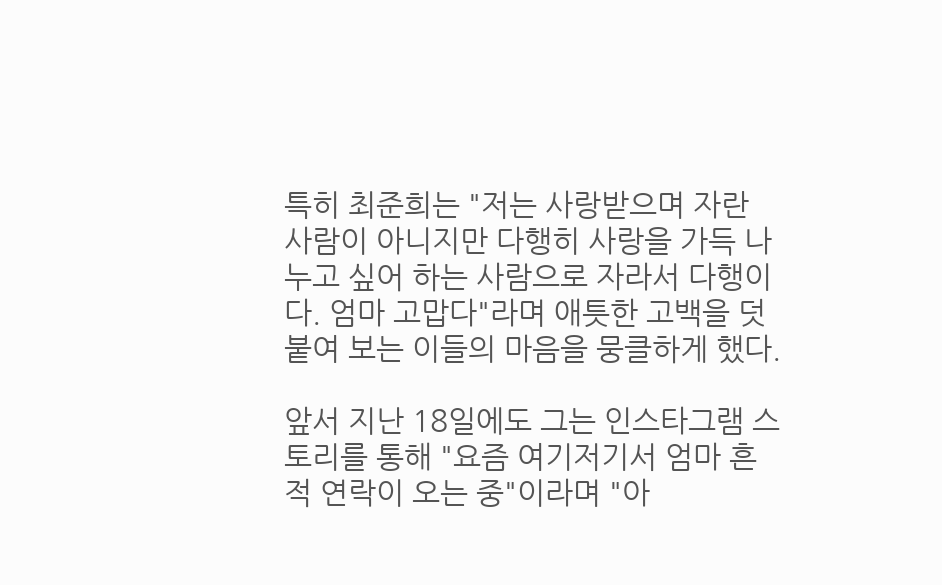특히 최준희는 "저는 사랑받으며 자란 사람이 아니지만 다행히 사랑을 가득 나누고 싶어 하는 사람으로 자라서 다행이다. 엄마 고맙다"라며 애틋한 고백을 덧붙여 보는 이들의 마음을 뭉클하게 했다.

앞서 지난 18일에도 그는 인스타그램 스토리를 통해 "요즘 여기저기서 엄마 흔적 연락이 오는 중"이라며 "아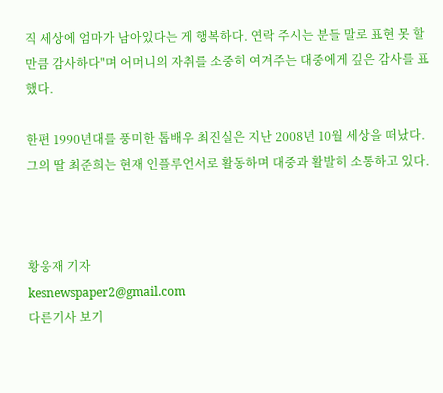직 세상에 엄마가 남아있다는 게 행복하다. 연락 주시는 분들 말로 표현 못 할 만큼 감사하다"며 어머니의 자취를 소중히 여겨주는 대중에게 깊은 감사를 표했다.

한편 1990년대를 풍미한 톱배우 최진실은 지난 2008년 10월 세상을 떠났다. 그의 딸 최준희는 현재 인플루언서로 활동하며 대중과 활발히 소통하고 있다.



황웅재 기자
kesnewspaper2@gmail.com
다른기사 보기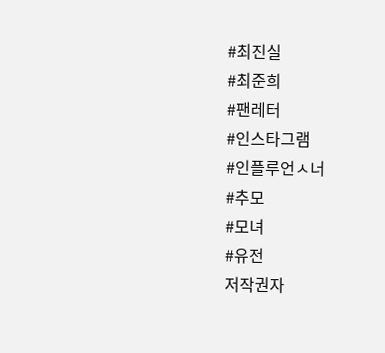#최진실
#최준희
#팬레터
#인스타그램
#인플루언ㅅ너
#추모
#모녀
#유전
저작권자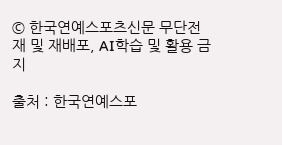© 한국연예스포츠신문 무단전재 및 재배포, AI학습 및 활용 금지

출처 : 한국연예스포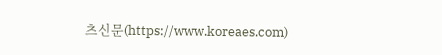츠신문(https://www.koreaes.com)